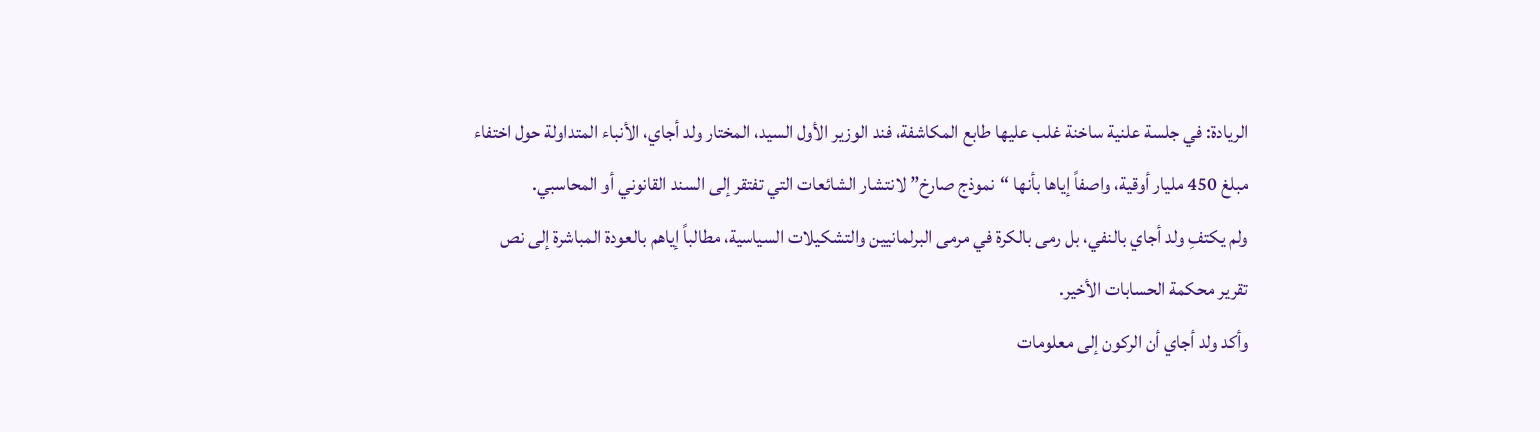الريادة: في جلسة علنية ساخنة غلب عليها طابع المكاشفة، فند الوزير الأول السيد، المختار ولد أجاي، الأنباء المتداولة حول اختفاء مبلغ 450 مليار أوقية، واصفاً إياها بأنها “نموذج صارخ” لانتشار الشائعات التي تفتقر إلى السند القانوني أو المحاسبي.
ولم يكتفِ ولد أجاي بالنفي، بل رمى بالكرة في مرمى البرلمانيين والتشكيلات السياسية، مطالباً إياهم بالعودة المباشرة إلى نص تقرير محكمة الحسابات الأخير.
وأكد ولد أجاي أن الركون إلى معلومات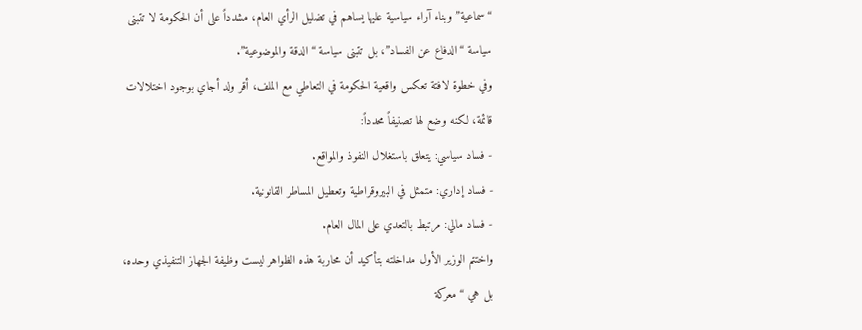“سماعية” وبناء آراء سياسية عليها يساهم في تضليل الرأي العام، مشدداً على أن الحكومة لا تتبنى سياسة “الدفاع عن الفساد”، بل تتبنى سياسة “الدقة والموضوعية”.
وفي خطوة لافتة تعكس واقعية الحكومة في التعاطي مع الملف، أقر ولد أجاي بوجود اختلالات قائمة، لكنه وضع لها تصنيفاً محدداً:
- فساد سياسي: يتعلق باستغلال النفوذ والمواقع.
- فساد إداري: متمثل في البيروقراطية وتعطيل المساطر القانونية.
- فساد مالي: مرتبط بالتعدي على المال العام.
واختتم الوزير الأول مداخلته بتأكيد أن محاربة هذه الظواهر ليست وظيفة الجهاز التنفيذي وحده، بل هي “معركة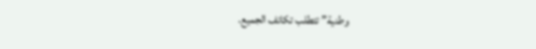وطنية” تتطلب تكاتف الجميع.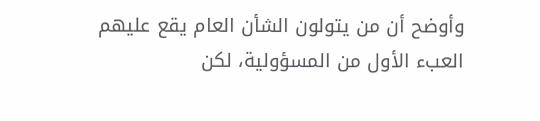وأوضح أن من يتولون الشأن العام يقع عليهم العبء الأول من المسؤولية، لكن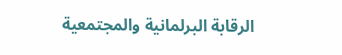الرقابة البرلمانية والمجتمعية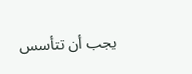يجب أن تتأسس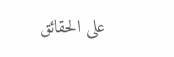على الحقائق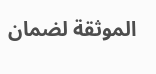الموثقة لضمان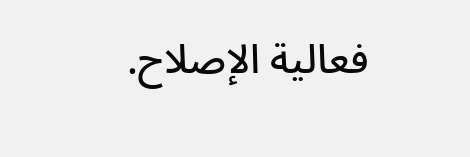فعالية الإصلاح.